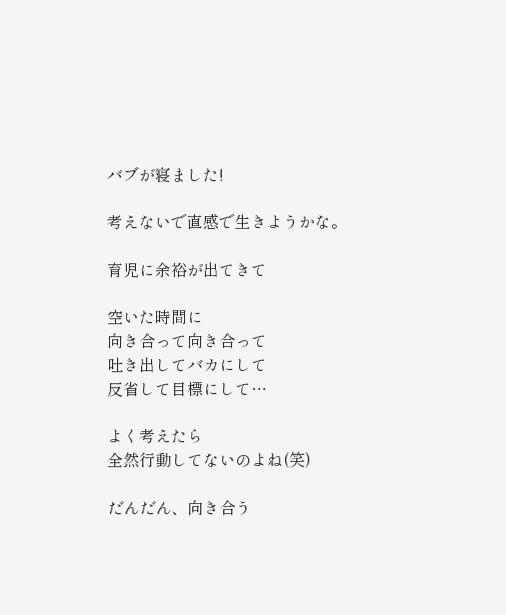バブが寝ました!

考えないで直感で生きようかな。

育児に余裕が出てきて

空いた時間に
向き合って向き合って
吐き出してバカにして
反省して目標にして…

よく考えたら
全然行動してないのよね(笑)

だんだん、向き合う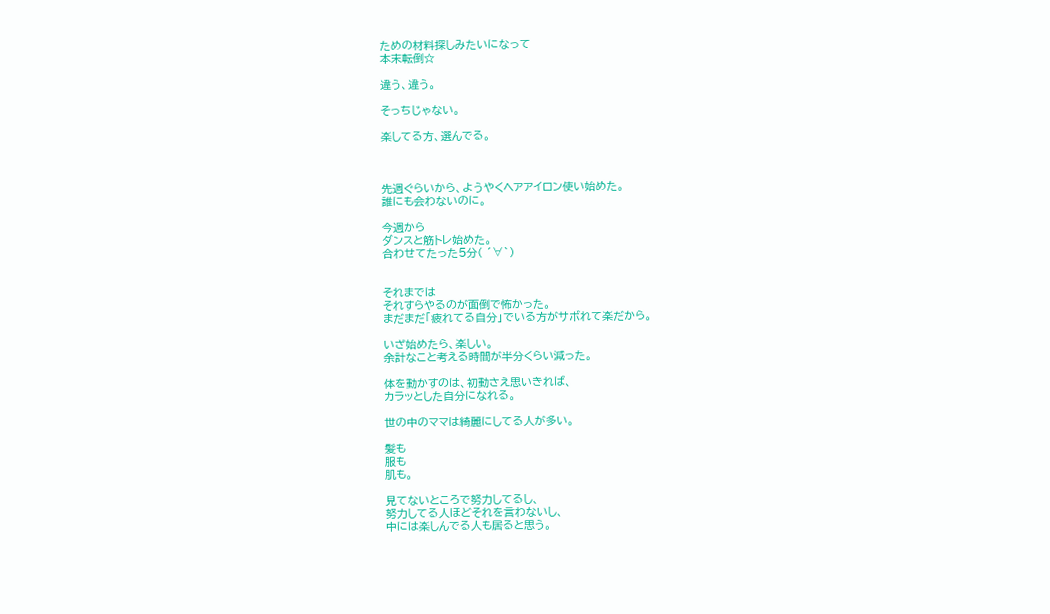ための材料探しみたいになって
本末転倒☆

違う、違う。

そっちじゃない。

楽してる方、選んでる。



先週ぐらいから、ようやくヘアアイロン使い始めた。
誰にも会わないのに。

今週から
ダンスと筋トレ始めた。
合わせてたった5分( ´∀`)


それまでは
それすらやるのが面倒で怖かった。
まだまだ「疲れてる自分」でいる方がサボれて楽だから。

いざ始めたら、楽しい。
余計なこと考える時間が半分くらい減った。

体を動かすのは、初動さえ思いきれば、
カラッとした自分になれる。

世の中のママは綺麗にしてる人が多い。

髪も
服も
肌も。

見てないところで努力してるし、
努力してる人ほどそれを言わないし、
中には楽しんでる人も居ると思う。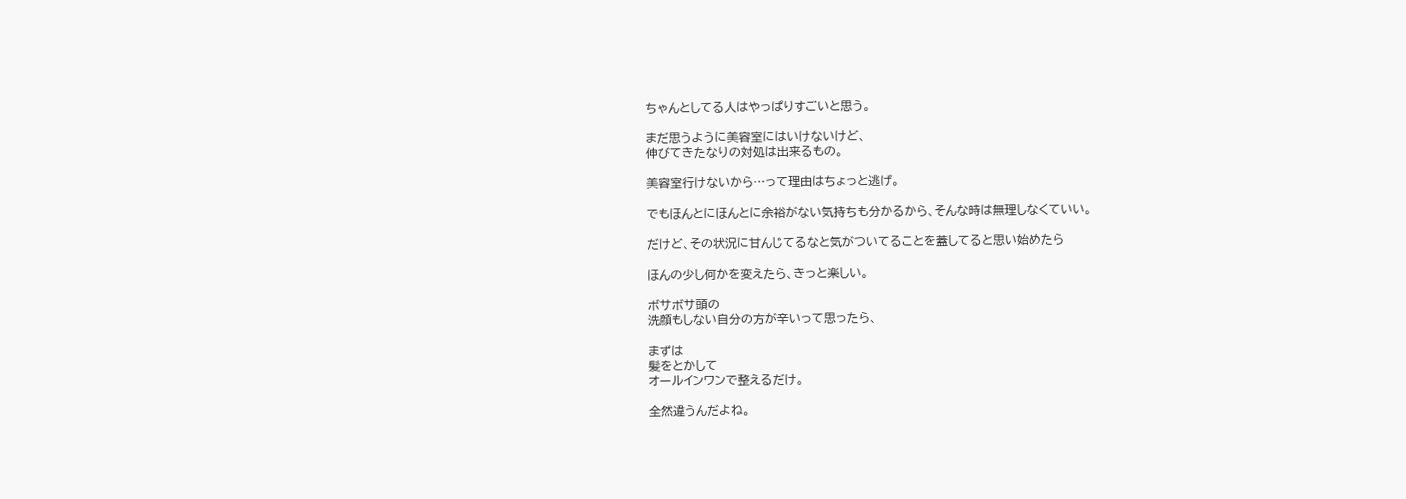ちゃんとしてる人はやっぱりすごいと思う。

まだ思うように美容室にはいけないけど、
伸びてきたなりの対処は出来るもの。

美容室行けないから…って理由はちょっと逃げ。

でもほんとにほんとに余裕がない気持ちも分かるから、そんな時は無理しなくていい。

だけど、その状況に甘んじてるなと気がついてることを蓋してると思い始めたら

ほんの少し何かを変えたら、きっと楽しい。

ボサボサ頭の
洗顔もしない自分の方が辛いって思ったら、

まずは
髪をとかして
オールインワンで整えるだけ。

全然違うんだよね。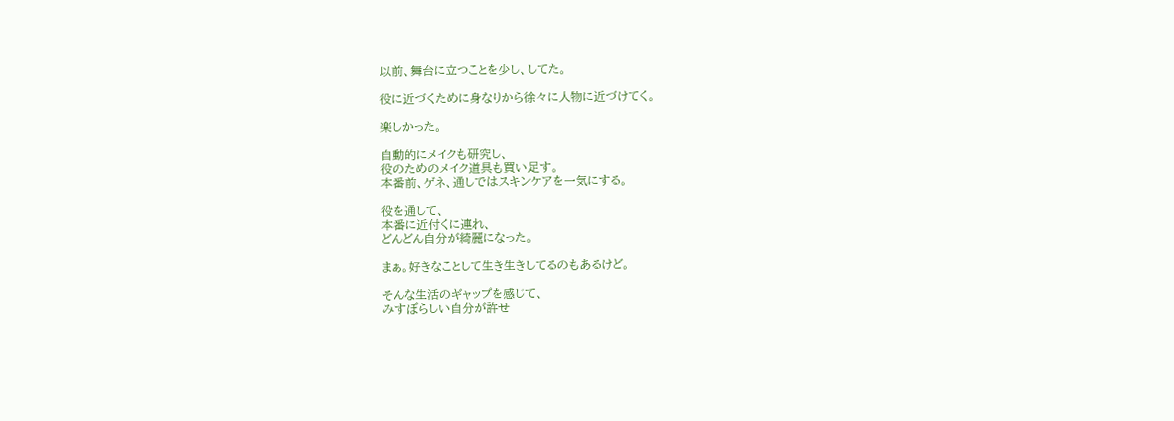以前、舞台に立つことを少し、してた。

役に近づくために身なりから徐々に人物に近づけてく。

楽しかった。

自動的にメイクも研究し、
役のためのメイク道具も買い足す。
本番前、ゲネ、通しではスキンケアを一気にする。

役を通して、
本番に近付くに連れ、
どんどん自分が綺麗になった。

まぁ。好きなことして生き生きしてるのもあるけど。

そんな生活のギャップを感じて、
みすぼらしい自分が許せ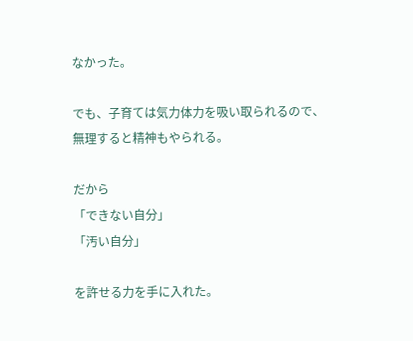なかった。

でも、子育ては気力体力を吸い取られるので、
無理すると精神もやられる。

だから
「できない自分」
「汚い自分」

を許せる力を手に入れた。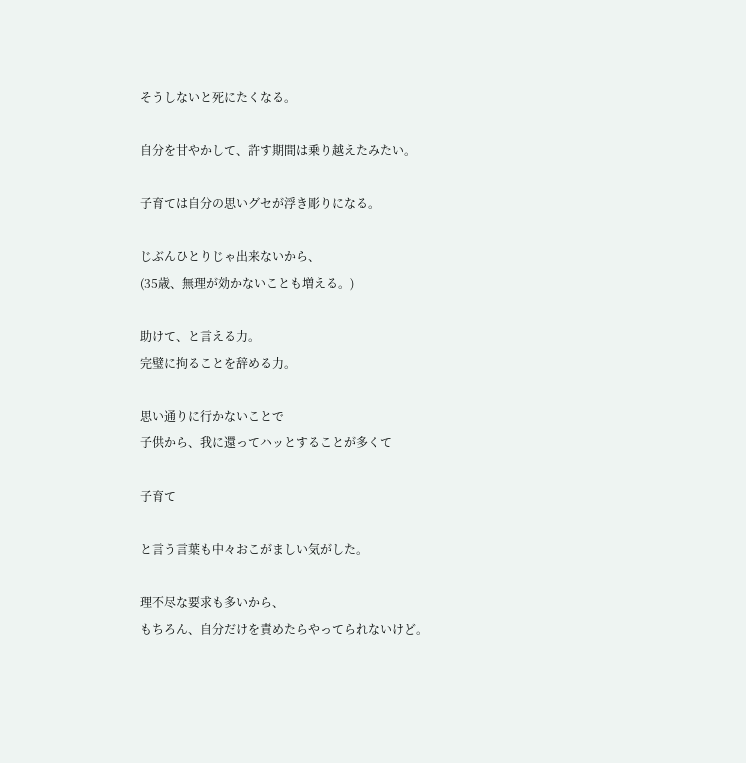そうしないと死にたくなる。

自分を甘やかして、許す期間は乗り越えたみたい。

子育ては自分の思いグセが浮き彫りになる。

じぶんひとりじゃ出来ないから、
(35歳、無理が効かないことも増える。)

助けて、と言える力。
完璧に拘ることを辞める力。

思い通りに行かないことで
子供から、我に還ってハッとすることが多くて

子育て

と言う言葉も中々おこがましい気がした。

理不尽な要求も多いから、
もちろん、自分だけを責めたらやってられないけど。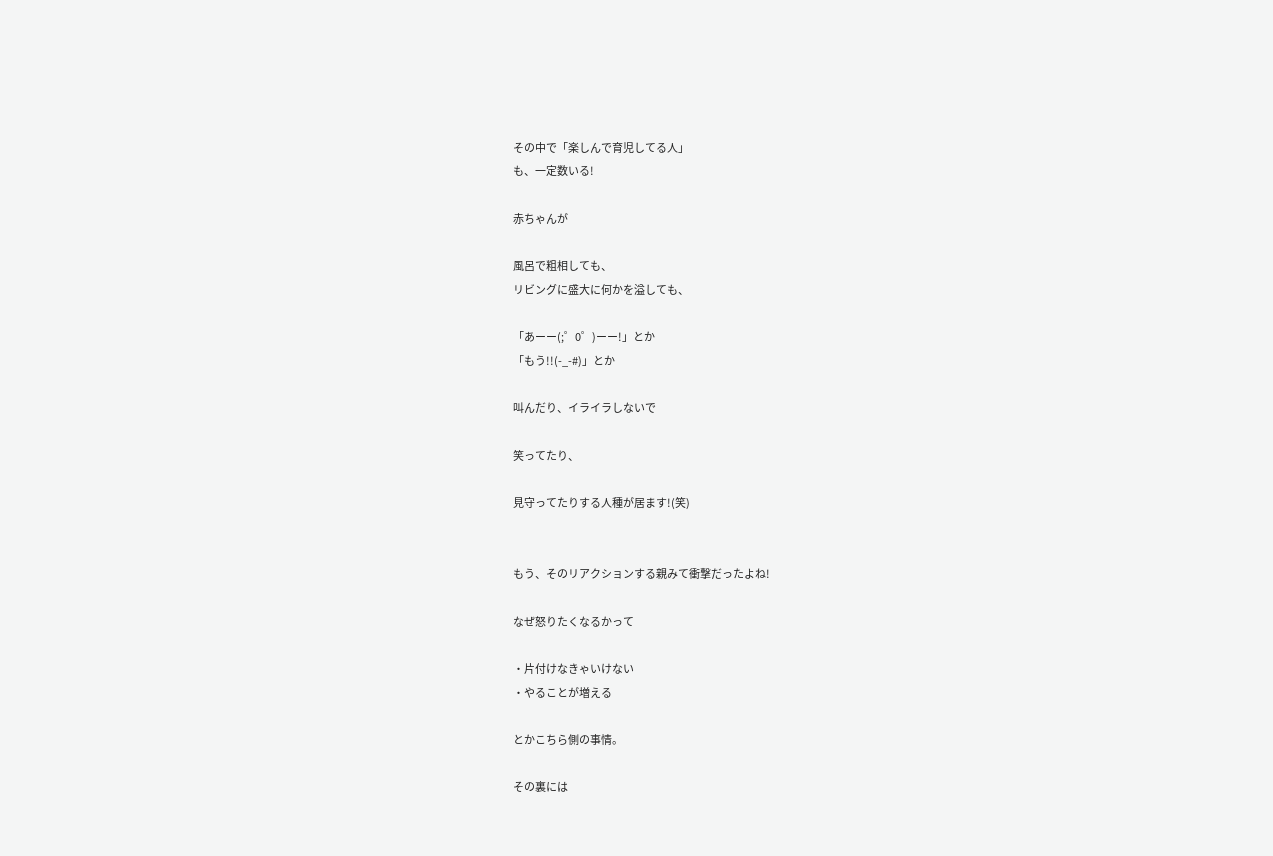その中で「楽しんで育児してる人」
も、一定数いる!

赤ちゃんが

風呂で粗相しても、
リビングに盛大に何かを溢しても、

「あーー(;゜0゜)ーー!」とか
「もう!!(-_-#)」とか

叫んだり、イライラしないで

笑ってたり、

見守ってたりする人種が居ます!(笑)


もう、そのリアクションする親みて衝撃だったよね!

なぜ怒りたくなるかって

・片付けなきゃいけない
・やることが増える

とかこちら側の事情。

その裏には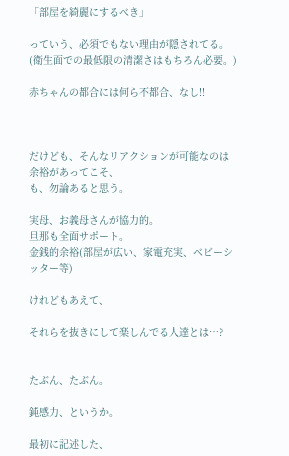「部屋を綺麗にするべき」

っていう、必須でもない理由が隠されてる。
(衛生面での最低限の清潔さはもちろん必要。)

赤ちゃんの都合には何ら不都合、なし!!



だけども、そんなリアクションが可能なのは
余裕があってこそ、
も、勿論あると思う。

実母、お義母さんが協力的。
旦那も全面サポート。
金銭的余裕(部屋が広い、家電充実、ベビーシッター等)

けれどもあえて、

それらを抜きにして楽しんでる人達とは…?


たぶん、たぶん。

鈍感力、というか。

最初に記述した、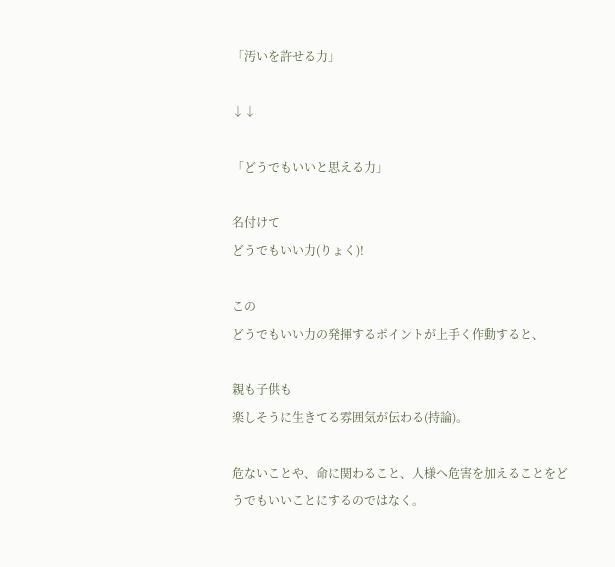「汚いを許せる力」

↓↓

「どうでもいいと思える力」

名付けて
どうでもいい力(りょく)!

この
どうでもいい力の発揮するポイントが上手く作動すると、

親も子供も
楽しそうに生きてる雰囲気が伝わる(持論)。

危ないことや、命に関わること、人様へ危害を加えることをどうでもいいことにするのではなく。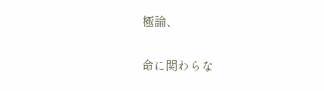極論、

命に関わらな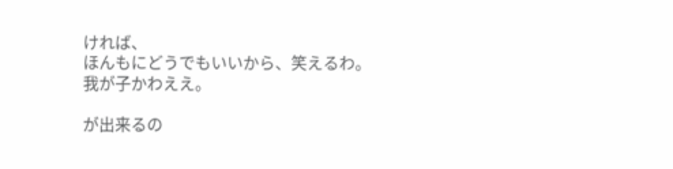ければ、
ほんもにどうでもいいから、笑えるわ。
我が子かわええ。

が出来るの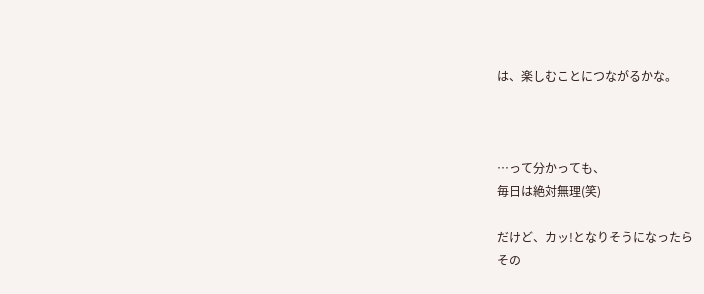は、楽しむことにつながるかな。



…って分かっても、
毎日は絶対無理(笑)

だけど、カッ!となりそうになったら
その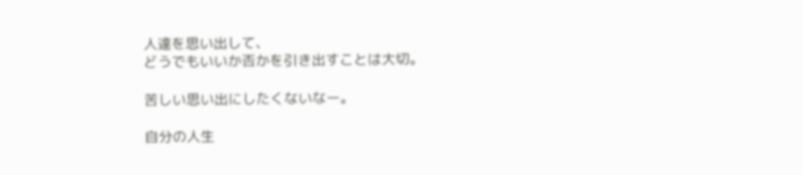人達を思い出して、
どうでもいいか否かを引き出すことは大切。

苦しい思い出にしたくないなー。

自分の人生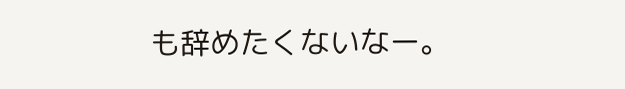も辞めたくないなー。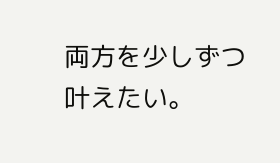両方を少しずつ叶えたい。